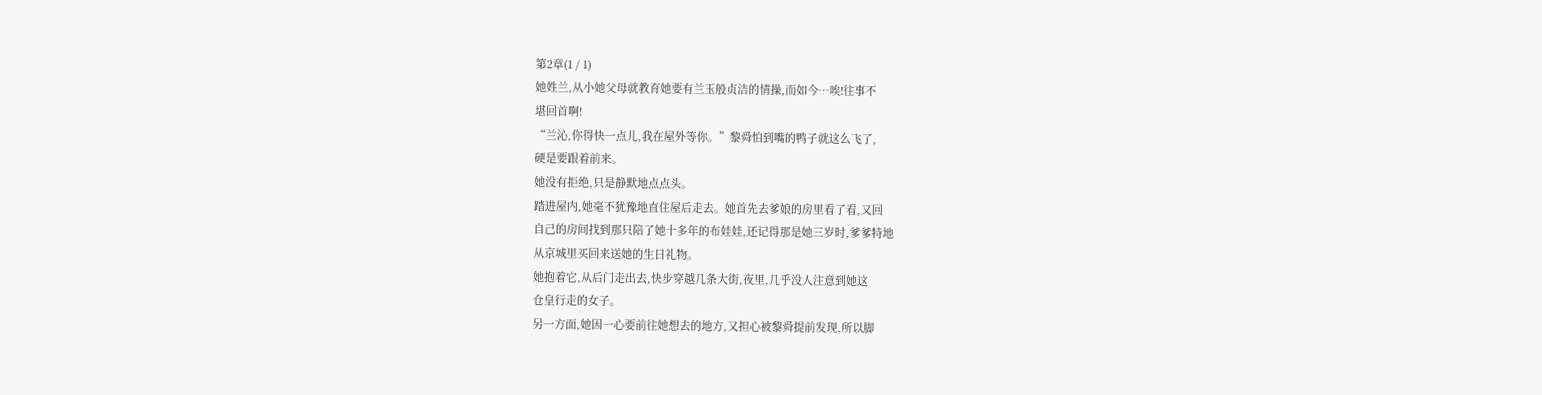第2章(1 / 1)
她姓兰,从小她父母就教育她要有兰玉般贞洁的情操,而如今…唉!往事不
堪回首啊!
“兰沁,你得快一点儿,我在屋外等你。”黎舜怕到嘴的鸭子就这么飞了,
硬是要跟着前来。
她没有拒绝,只是静默地点点头。
踏进屋内,她毫不犹豫地直住屋后走去。她首先去爹娘的房里看了看,又回
自己的房间找到那只陪了她十多年的布娃娃,还记得那是她三岁时,爹爹特地
从京城里买回来送她的生日礼物。
她抱着它,从后门走出去,快步穿越几条大街,夜里,几乎没人注意到她这
仓皇行走的女子。
另一方面,她因一心要前往她想去的地方,又担心被黎舜提前发现,所以脚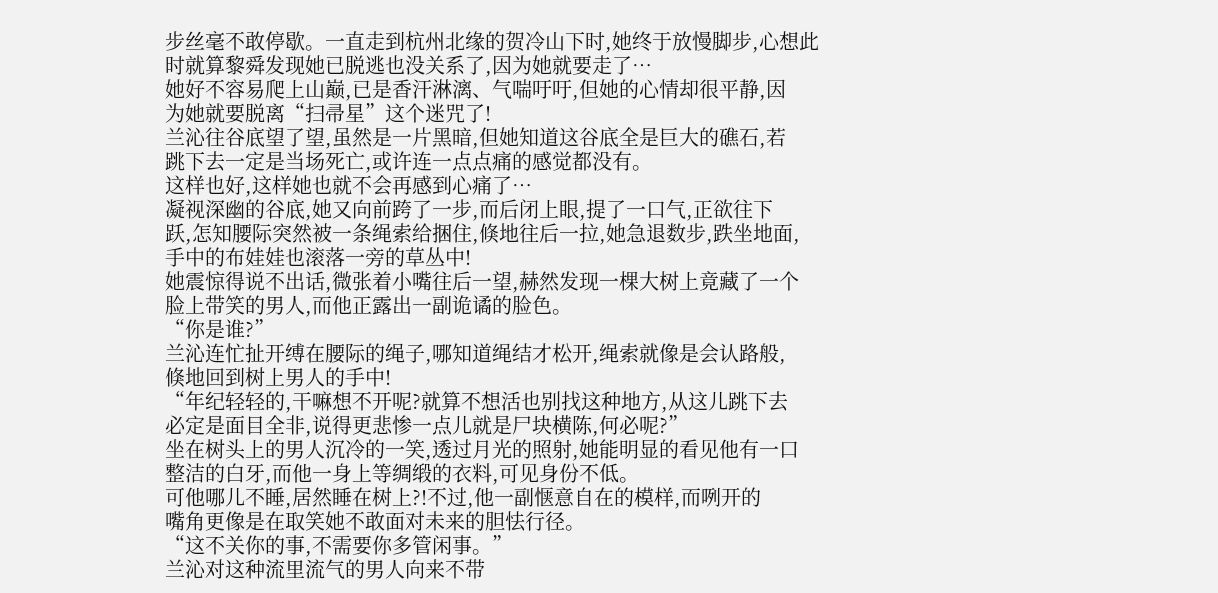步丝毫不敢停歇。一直走到杭州北缘的贺冷山下时,她终于放慢脚步,心想此
时就算黎舜发现她已脱逃也没关系了,因为她就要走了…
她好不容易爬上山巅,已是香汗淋漓、气喘吁吁,但她的心情却很平静,因
为她就要脱离“扫帚星”这个迷咒了!
兰沁往谷底望了望,虽然是一片黑暗,但她知道这谷底全是巨大的礁石,若
跳下去一定是当场死亡,或许连一点点痛的感觉都没有。
这样也好,这样她也就不会再感到心痛了…
凝视深幽的谷底,她又向前跨了一步,而后闭上眼,提了一口气,正欲往下
跃,怎知腰际突然被一条绳索给捆住,倏地往后一拉,她急退数步,跌坐地面,
手中的布娃娃也滚落一旁的草丛中!
她震惊得说不出话,微张着小嘴往后一望,赫然发现一棵大树上竟藏了一个
脸上带笑的男人,而他正露出一副诡谲的脸色。
“你是谁?”
兰沁连忙扯开缚在腰际的绳子,哪知道绳结才松开,绳索就像是会认路般,
倏地回到树上男人的手中!
“年纪轻轻的,干嘛想不开呢?就算不想活也别找这种地方,从这儿跳下去
必定是面目全非,说得更悲惨一点儿就是尸块横陈,何必呢?”
坐在树头上的男人沉冷的一笑,透过月光的照射,她能明显的看见他有一口
整洁的白牙,而他一身上等绸缎的衣料,可见身份不低。
可他哪儿不睡,居然睡在树上?!不过,他一副惬意自在的模样,而咧开的
嘴角更像是在取笑她不敢面对未来的胆怯行径。
“这不关你的事,不需要你多管闲事。”
兰沁对这种流里流气的男人向来不带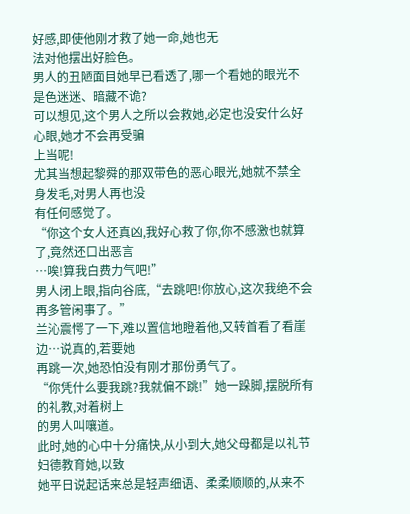好感,即使他刚才救了她一命,她也无
法对他摆出好脸色。
男人的丑陋面目她早已看透了,哪一个看她的眼光不是色迷迷、暗藏不诡?
可以想见,这个男人之所以会救她,必定也没安什么好心眼,她才不会再受骗
上当呢!
尤其当想起黎舜的那双带色的恶心眼光,她就不禁全身发毛,对男人再也没
有任何感觉了。
“你这个女人还真凶,我好心救了你,你不感激也就算了,竟然还口出恶言
…唉!算我白费力气吧!”
男人闭上眼,指向谷底,“去跳吧!你放心,这次我绝不会再多管闲事了。”
兰沁震愕了一下,难以置信地瞪着他,又转首看了看崖边…说真的,若要她
再跳一次,她恐怕没有刚才那份勇气了。
“你凭什么要我跳?我就偏不跳!”她一跺脚,摆脱所有的礼教,对着树上
的男人叫嚷道。
此时,她的心中十分痛快,从小到大,她父母都是以礼节妇德教育她,以致
她平日说起话来总是轻声细语、柔柔顺顺的,从来不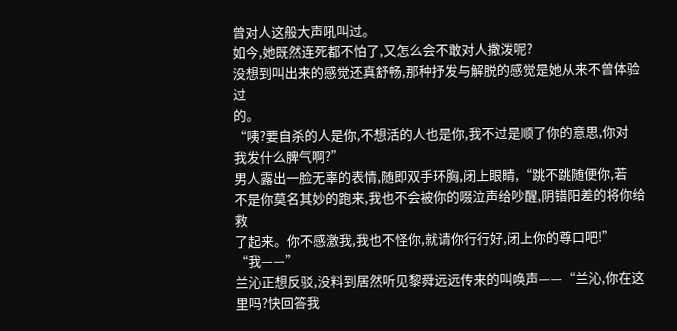曾对人这般大声吼叫过。
如今,她既然连死都不怕了,又怎么会不敢对人撒泼呢?
没想到叫出来的感觉还真舒畅,那种抒发与解脱的感觉是她从来不曾体验过
的。
“咦?要自杀的人是你,不想活的人也是你,我不过是顺了你的意思,你对
我发什么脾气啊?”
男人露出一脸无辜的表情,随即双手环胸,闭上眼睛,“跳不跳随便你,若
不是你莫名其妙的跑来,我也不会被你的啜泣声给吵醒,阴错阳差的将你给救
了起来。你不感激我,我也不怪你,就请你行行好,闭上你的尊口吧!”
“我——”
兰沁正想反驳,没料到居然听见黎舜远远传来的叫唤声——“兰沁,你在这
里吗?快回答我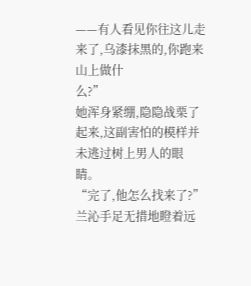——有人看见你往这儿走来了,乌漆抹黑的,你跑来山上做什
么?”
她浑身紧绷,隐隐战栗了起来,这副害怕的模样并未逃过树上男人的眼睛。
“完了,他怎么找来了?”兰沁手足无措地瞪着远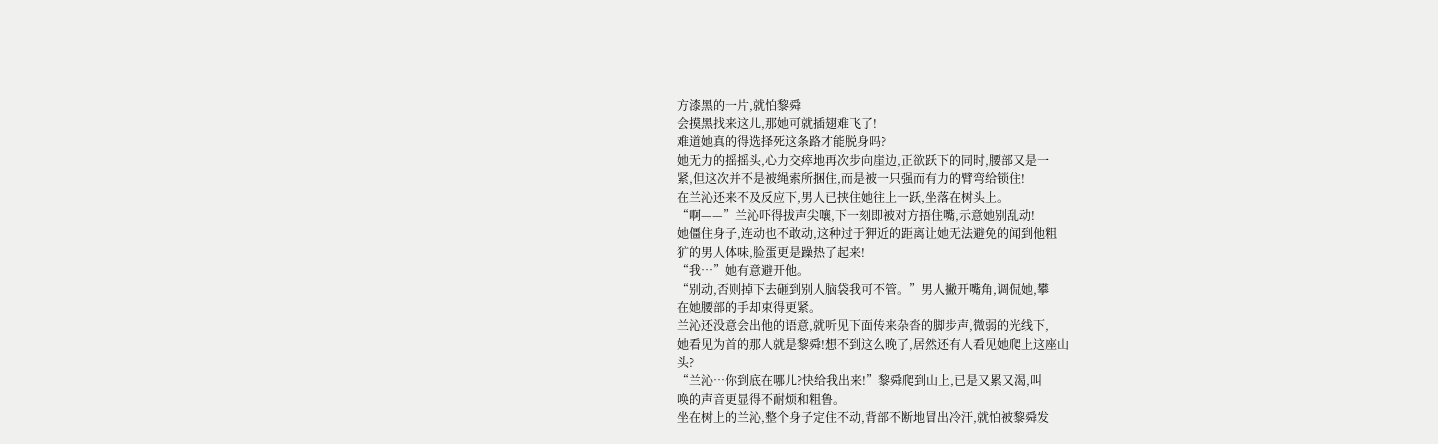方漆黑的一片,就怕黎舜
会摸黑找来这儿,那她可就插翅难飞了!
难道她真的得选择死这条路才能脱身吗?
她无力的摇摇头,心力交瘁地再次步向崖边,正欲跃下的同时,腰部又是一
紧,但这次并不是被绳索所捆住,而是被一只强而有力的臂弯给锁住!
在兰沁还来不及反应下,男人已挟住她往上一跃,坐落在树头上。
“啊——”兰沁吓得拔声尖嚷,下一刻即被对方捂住嘴,示意她别乱动!
她僵住身子,连动也不敢动,这种过于狎近的距离让她无法避免的闻到他粗
犷的男人体味,脸蛋更是躁热了起来!
“我…”她有意避开他。
“别动,否则掉下去砸到别人脑袋我可不管。”男人撇开嘴角,调侃她,攀
在她腰部的手却束得更紧。
兰沁还没意会出他的语意,就听见下面传来杂沓的脚步声,微弱的光线下,
她看见为首的那人就是黎舜!想不到这么晚了,居然还有人看见她爬上这座山
头?
“兰沁…你到底在哪儿?快给我出来!”黎舜爬到山上,已是又累又渴,叫
唤的声音更显得不耐烦和粗鲁。
坐在树上的兰沁,整个身子定住不动,背部不断地冒出冷汗,就怕被黎舜发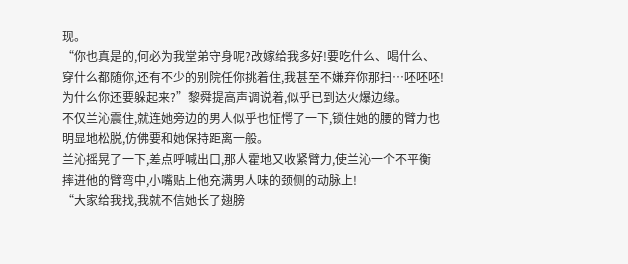现。
“你也真是的,何必为我堂弟守身呢?改嫁给我多好!要吃什么、喝什么、
穿什么都随你,还有不少的别院任你挑着住,我甚至不嫌弃你那扫…呸呸呸!
为什么你还要躲起来?”黎舜提高声调说着,似乎已到达火爆边缘。
不仅兰沁震住,就连她旁边的男人似乎也怔愕了一下,锁住她的腰的臂力也
明显地松脱,仿佛要和她保持距离一般。
兰沁摇晃了一下,差点呼喊出口,那人霍地又收紧臂力,使兰沁一个不平衡
摔进他的臂弯中,小嘴贴上他充满男人味的颈侧的动脉上!
“大家给我找,我就不信她长了翅膀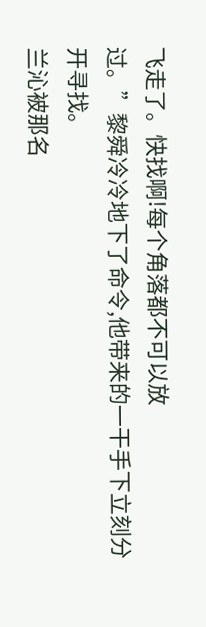飞走了。快找啊!每个角落都不可以放
过。”黎舜冷冷地下了命令,他带来的一干手下立刻分开寻找。
兰沁被那名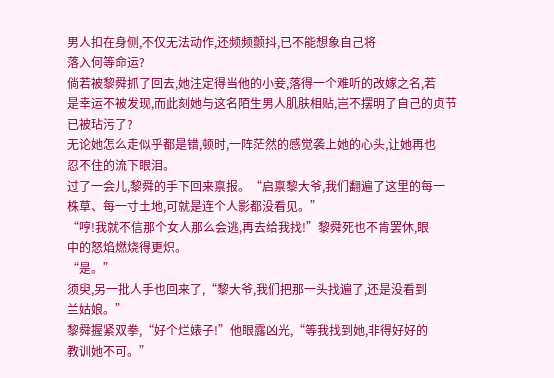男人扣在身侧,不仅无法动作,还频频颤抖,已不能想象自己将
落入何等命运?
倘若被黎舜抓了回去,她注定得当他的小妾,落得一个难听的改嫁之名,若
是幸运不被发现,而此刻她与这名陌生男人肌肤相贴,岂不摆明了自己的贞节
已被玷污了?
无论她怎么走似乎都是错,顿时,一阵茫然的感觉袭上她的心头,让她再也
忍不住的流下眼泪。
过了一会儿,黎舜的手下回来禀报。“启禀黎大爷,我们翻遍了这里的每一
株草、每一寸土地,可就是连个人影都没看见。”
“哼!我就不信那个女人那么会逃,再去给我找!”黎舜死也不肯罢休,眼
中的怒焰燃烧得更炽。
“是。”
须臾,另一批人手也回来了,“黎大爷,我们把那一头找遍了,还是没看到
兰姑娘。”
黎舜握紧双拳,“好个烂婊子!”他眼露凶光,“等我找到她,非得好好的
教训她不可。”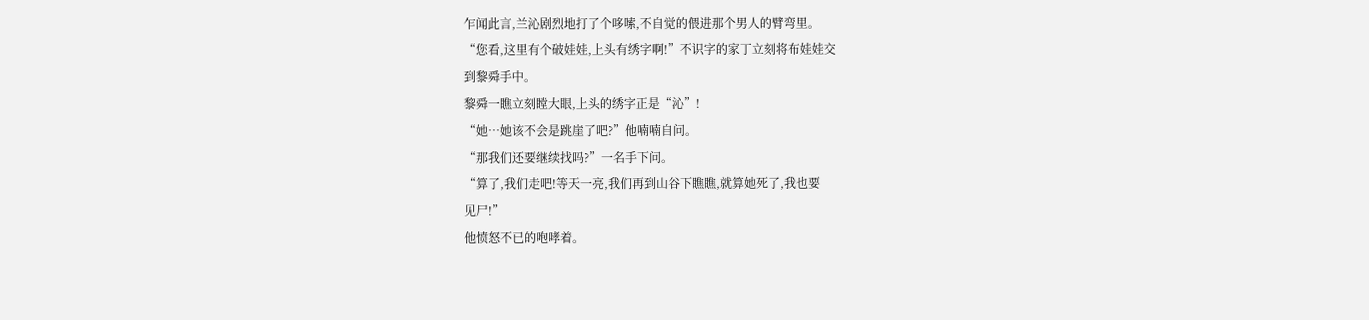乍闻此言,兰沁剧烈地打了个哆嗦,不自觉的偎进那个男人的臂弯里。
“您看,这里有个破娃娃,上头有绣字啊!”不识字的家丁立刻将布娃娃交
到黎舜手中。
黎舜一瞧立刻瞠大眼,上头的绣字正是“沁”!
“她…她该不会是跳崖了吧?”他喃喃自问。
“那我们还要继续找吗?”一名手下问。
“算了,我们走吧!等天一亮,我们再到山谷下瞧瞧,就算她死了,我也要
见尸!”
他愤怒不已的咆哮着。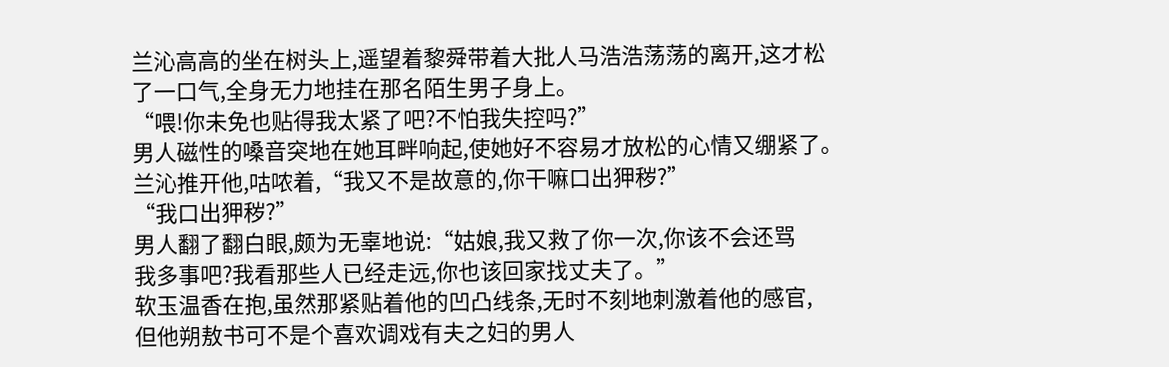兰沁高高的坐在树头上,遥望着黎舜带着大批人马浩浩荡荡的离开,这才松
了一口气,全身无力地挂在那名陌生男子身上。
“喂!你未免也贴得我太紧了吧?不怕我失控吗?”
男人磁性的嗓音突地在她耳畔响起,使她好不容易才放松的心情又绷紧了。
兰沁推开他,咕哝着,“我又不是故意的,你干嘛口出狎秽?”
“我口出狎秽?”
男人翻了翻白眼,颇为无辜地说:“姑娘,我又救了你一次,你该不会还骂
我多事吧?我看那些人已经走远,你也该回家找丈夫了。”
软玉温香在抱,虽然那紧贴着他的凹凸线条,无时不刻地刺激着他的感官,
但他朔敖书可不是个喜欢调戏有夫之妇的男人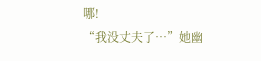哪!
“我没丈夫了…”她幽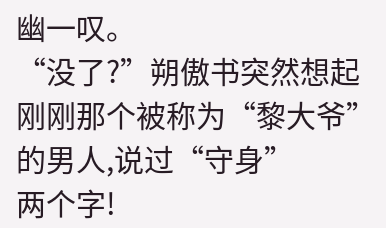幽一叹。
“没了?”朔傲书突然想起刚刚那个被称为“黎大爷”的男人,说过“守身”
两个字!